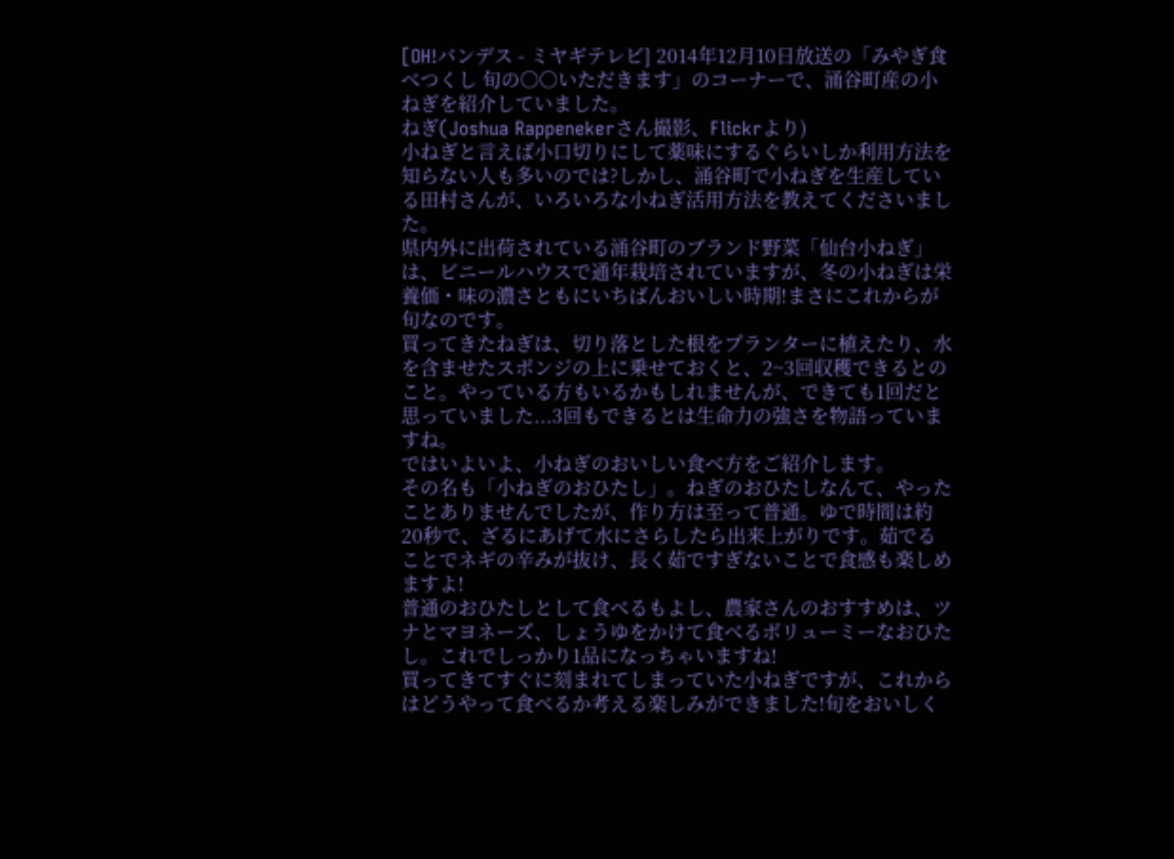[OH!バンデス - ミヤギテレビ] 2014年12月10日放送の「みやぎ食べつくし 旬の○○いただきます」のコーナーで、涌谷町産の小ねぎを紹介していました。
ねぎ(Joshua Rappenekerさん撮影、Flickrより)
小ねぎと言えば小口切りにして薬味にするぐらいしか利用方法を知らない人も多いのでは?しかし、涌谷町で小ねぎを生産している田村さんが、いろいろな小ねぎ活用方法を教えてくださいました。
県内外に出荷されている涌谷町のブランド野菜「仙台小ねぎ」は、ビニールハウスで通年栽培されていますが、冬の小ねぎは栄養価・味の濃さともにいちばんおいしい時期!まさにこれからが旬なのです。
買ってきたねぎは、切り落とした根をプランターに植えたり、水を含ませたスポンジの上に乗せておくと、2~3回収穫できるとのこと。やっている方もいるかもしれませんが、できても1回だと思っていました...3回もできるとは生命力の強さを物語っていますね。
ではいよいよ、小ねぎのおいしい食べ方をご紹介します。
その名も「小ねぎのおひたし」。ねぎのおひたしなんて、やったことありませんでしたが、作り方は至って普通。ゆで時間は約20秒で、ざるにあげて水にさらしたら出来上がりです。茹でることでネギの辛みが抜け、長く茹ですぎないことで食感も楽しめますよ!
普通のおひたしとして食べるもよし、農家さんのおすすめは、ツナとマヨネーズ、しょうゆをかけて食べるボリューミーなおひたし。これでしっかり1品になっちゃいますね!
買ってきてすぐに刻まれてしまっていた小ねぎですが、これからはどうやって食べるか考える楽しみができました!旬をおいしく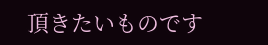頂きたいものです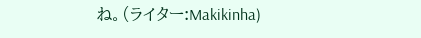ね。(ライター:Makikinha)